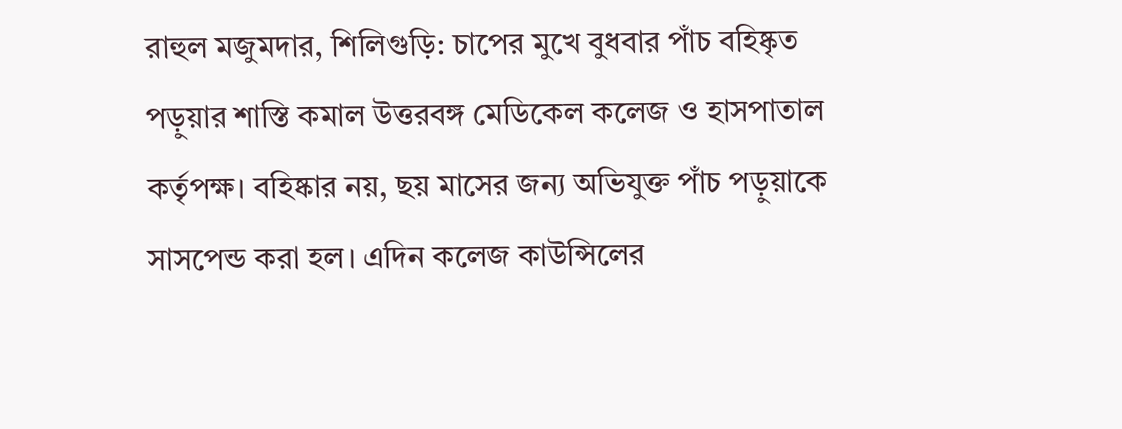রাহুল মজুমদার, শিলিগুড়ি: চাপের মুখে বুধবার পাঁচ বহিষ্কৃত পড়ুয়ার শাস্তি কমাল উত্তরবঙ্গ মেডিকেল কলেজ ও হাসপাতাল কর্তৃপক্ষ। বহিষ্কার নয়, ছয় মাসের জন্য অভিযুক্ত পাঁচ পড়ুয়াকে সাসপেন্ড করা হল। এদিন কলেজ কাউন্সিলের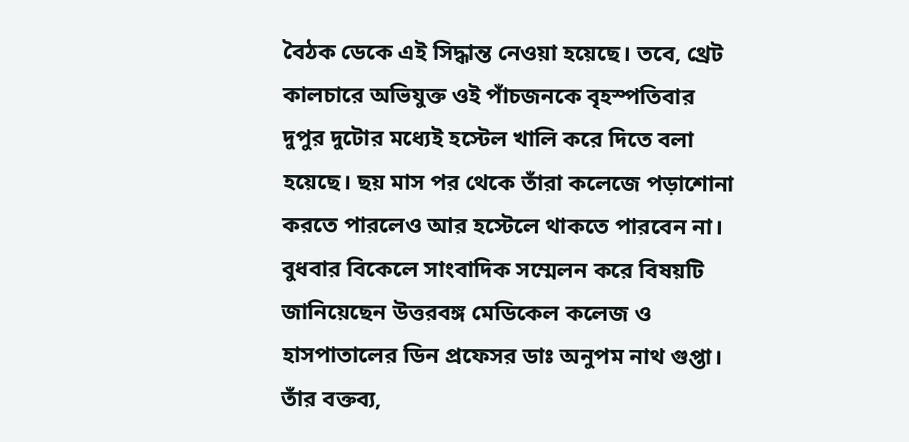বৈঠক ডেকে এই সিদ্ধান্ত নেওয়া হয়েছে। তবে, থ্রেট কালচারে অভিযুক্ত ওই পাঁচজনকে বৃহস্পতিবার দুপুর দুটোর মধ্যেই হস্টেল খালি করে দিতে বলা হয়েছে। ছয় মাস পর থেকে তাঁরা কলেজে পড়াশোনা করতে পারলেও আর হস্টেলে থাকতে পারবেন না। বুধবার বিকেলে সাংবাদিক সম্মেলন করে বিষয়টি জানিয়েছেন উত্তরবঙ্গ মেডিকেল কলেজ ও হাসপাতালের ডিন প্রফেসর ডাঃ অনুপম নাথ গুপ্তা। তাঁর বক্তব্য,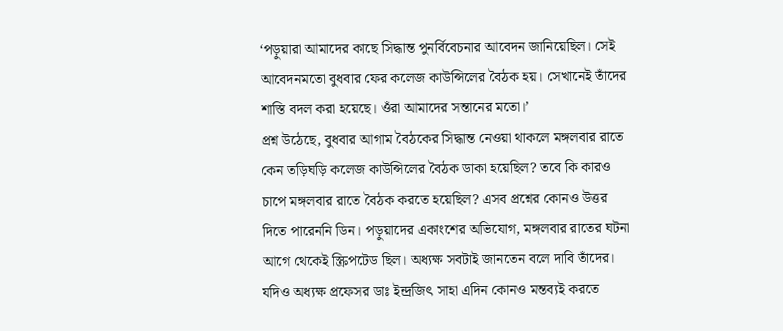‘পড়ুয়ারা আমাদের কাছে সিদ্ধান্ত পুনর্বিবেচনার আবেদন জানিয়েছিল। সেই আবেদনমতো বুধবার ফের কলেজ কাউন্সিলের বৈঠক হয়। সেখানেই তাঁদের শাস্তি বদল করা হয়েছে। ওঁরা আমাদের সন্তানের মতো।’
প্রশ্ন উঠেছে, বুধবার আগাম বৈঠকের সিদ্ধান্ত নেওয়া থাকলে মঙ্গলবার রাতে কেন তড়িঘড়ি কলেজ কাউন্সিলের বৈঠক ডাকা হয়েছিল? তবে কি কারও চাপে মঙ্গলবার রাতে বৈঠক করতে হয়েছিল? এসব প্রশ্নের কোনও উত্তর দিতে পারেননি ডিন। পড়ুয়াদের একাংশের অভিযোগ, মঙ্গলবার রাতের ঘটনা আগে থেকেই স্ক্রিপটেড ছিল। অধ্যক্ষ সবটাই জানতেন বলে দাবি তাঁদের। যদিও অধ্যক্ষ প্রফেসর ডাঃ ইন্দ্রজিৎ সাহা এদিন কোনও মন্তব্যই করতে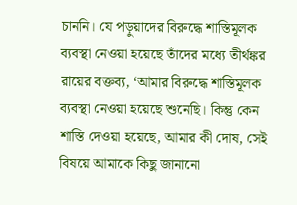চাননি। যে পড়ুয়াদের বিরুদ্ধে শাস্তিমূলক ব্যবস্থা নেওয়া হয়েছে তাঁদের মধ্যে তীর্থঙ্কর রায়ের বক্তব্য, ‘আমার বিরুদ্ধে শাস্তিমূলক ব্যবস্থা নেওয়া হয়েছে শুনেছি। কিন্তু কেন শাস্তি দেওয়া হয়েছে, আমার কী দোষ, সেই বিষয়ে আমাকে কিছু জানানো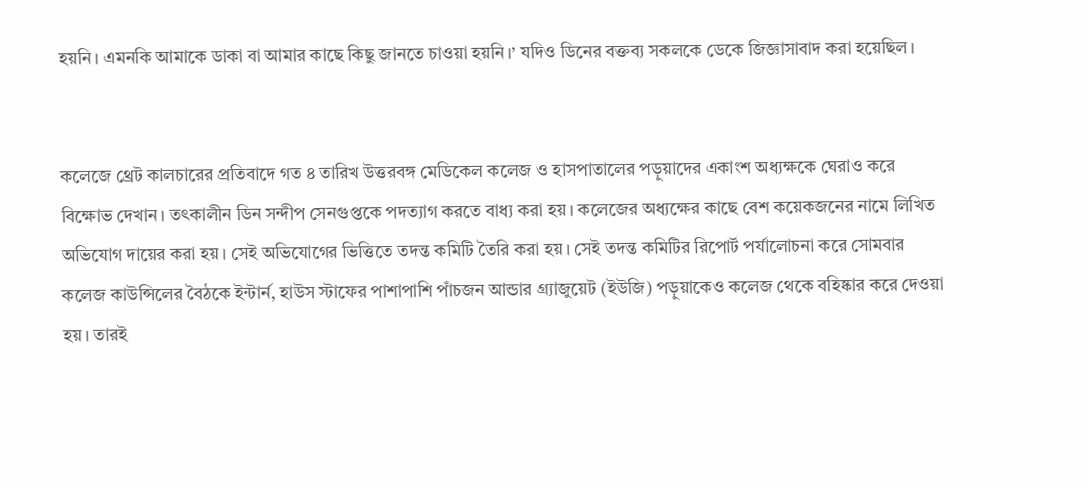হয়নি। এমনকি আমাকে ডাকা বা আমার কাছে কিছু জানতে চাওয়া হয়নি।’ যদিও ডিনের বক্তব্য সকলকে ডেকে জিজ্ঞাসাবাদ করা হয়েছিল।


কলেজে থ্রেট কালচারের প্রতিবাদে গত ৪ তারিখ উত্তরবঙ্গ মেডিকেল কলেজ ও হাসপাতালের পড়ুয়াদের একাংশ অধ্যক্ষকে ঘেরাও করে বিক্ষোভ দেখান। তৎকালীন ডিন সন্দীপ সেনগুপ্তকে পদত্যাগ করতে বাধ্য করা হয়। কলেজের অধ্যক্ষের কাছে বেশ কয়েকজনের নামে লিখিত অভিযোগ দায়ের করা হয়। সেই অভিযোগের ভিত্তিতে তদন্ত কমিটি তৈরি করা হয়। সেই তদন্ত কমিটির রিপোর্ট পর্যালোচনা করে সোমবার কলেজ কাউন্সিলের বৈঠকে ইন্টার্ন, হাউস স্টাফের পাশাপাশি পাঁচজন আন্ডার গ্র্যাজুয়েট (ইউজি) পড়ুয়াকেও কলেজ থেকে বহিষ্কার করে দেওয়া হয়। তারই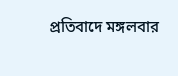প্রতিবাদে মঙ্গলবার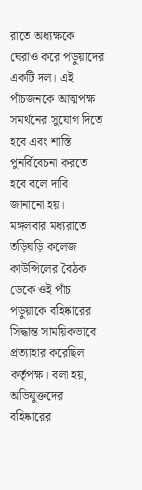রাতে অধ্যক্ষকে ঘেরাও করে পড়ুয়াদের একটি দল। এই পাঁচজনকে আত্মপক্ষ সমর্থনের সুযোগ দিতে হবে এবং শাস্তি পুনর্বিবেচনা করতে হবে বলে দাবি জানানো হয়।
মঙ্গলবার মধ্যরাতে তড়িঘড়ি কলেজ কাউন্সিলের বৈঠক ডেকে ওই পাঁচ পড়ুয়াকে বহিষ্কারের সিদ্ধান্ত সাময়িকভাবে প্রত্যাহার করেছিল কর্তৃপক্ষ। বলা হয়, অভিযুক্তদের বহিষ্কারের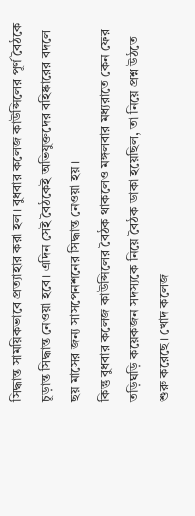সিদ্ধান্ত সাময়িকভাবে প্রত্যাহার করা হল। বুধবার কলেজ কাউন্সিলের পূর্ণ বৈঠকে চূড়ান্ত সিদ্ধান্ত নেওয়া হবে। এদিন সেই বৈঠকেই অভিযুক্তদের বহিষ্কারের বদলে ছয় মাসের জন্য সাসপেনশনের সিদ্ধান্ত নেওয়া হয়।
কিন্তু বুধবার কলেজ কাউন্সিলের বৈঠক থাকলেও মঙ্গলবার মধ্যরাতে কেন ফের তড়িঘড়ি কয়েকজন সদস্যকে নিয়ে বৈঠক ডাকা হয়েছিল, তা নিয়ে প্রশ্ন উঠতে শুরু করেছে। খোদ কলেজ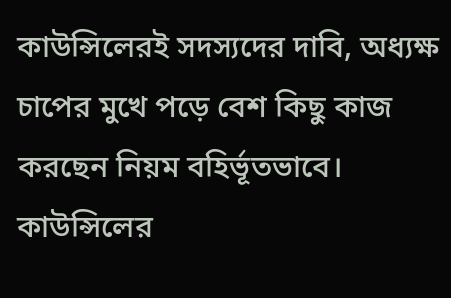কাউন্সিলেরই সদস্যদের দাবি, অধ্যক্ষ চাপের মুখে পড়ে বেশ কিছু কাজ করছেন নিয়ম বহির্ভূতভাবে। কাউন্সিলের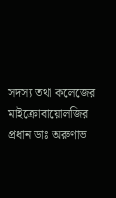সদস্য তথা কলেজের মাইক্রোবায়োলজির প্রধান ডাঃ অরুণাভ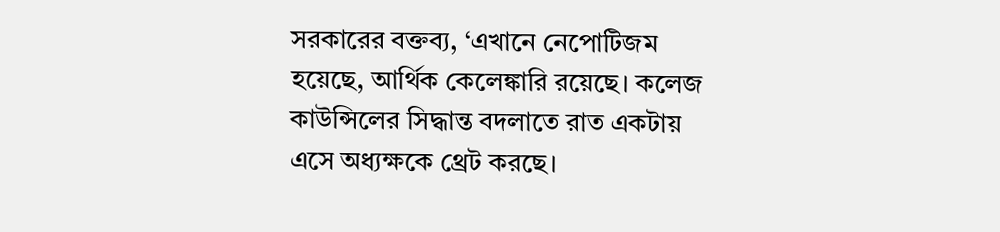সরকারের বক্তব্য, ‘এখানে নেপোটিজম হয়েছে, আর্থিক কেলেঙ্কারি রয়েছে। কলেজ কাউন্সিলের সিদ্ধান্ত বদলাতে রাত একটায় এসে অধ্যক্ষকে থ্রেট করছে।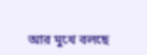আর মুখে বলছে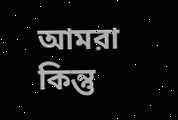আমরা কিন্তু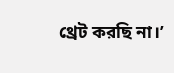থ্রেট করছি না।’